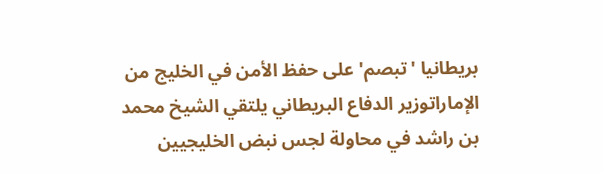بريطانيا 'تبصم' على حفظ الأمن في الخليج من الإماراتوزير الدفاع البريطاني يلتقي الشيخ محمد بن راشد في محاولة لجس نبض الخليجيين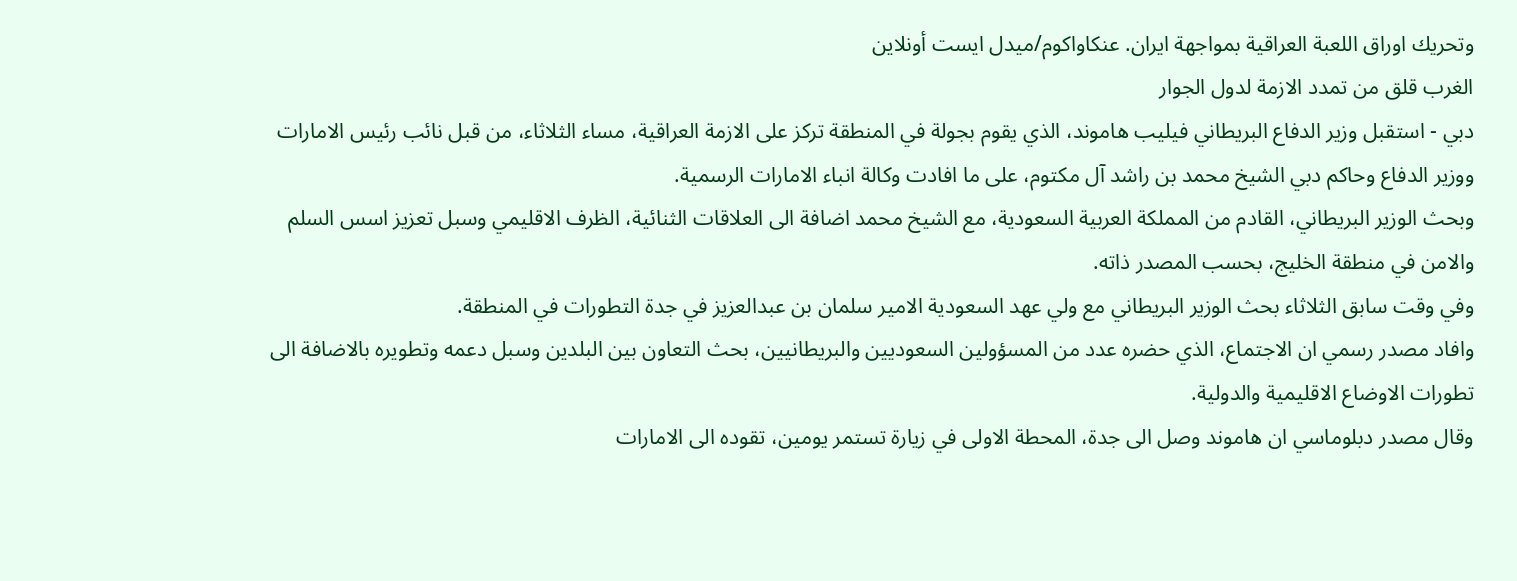وتحريك اوراق اللعبة العراقية بمواجهة ايران. عنكاواكوم/ميدل ايست أونلاين
الغرب قلق من تمدد الازمة لدول الجوار
دبي - استقبل وزير الدفاع البريطاني فيليب هاموند، الذي يقوم بجولة في المنطقة تركز على الازمة العراقية، مساء الثلاثاء، من قبل نائب رئيس الامارات ووزير الدفاع وحاكم دبي الشيخ محمد بن راشد آل مكتوم، على ما افادت وكالة انباء الامارات الرسمية.
وبحث الوزير البريطاني، القادم من المملكة العربية السعودية، مع الشيخ محمد اضافة الى العلاقات الثنائية، الظرف الاقليمي وسبل تعزيز اسس السلم والامن في منطقة الخليج، بحسب المصدر ذاته.
وفي وقت سابق الثلاثاء بحث الوزير البريطاني مع ولي عهد السعودية الامير سلمان بن عبدالعزيز في جدة التطورات في المنطقة.
وافاد مصدر رسمي ان الاجتماع، الذي حضره عدد من المسؤولين السعوديين والبريطانيين، بحث التعاون بين البلدين وسبل دعمه وتطويره بالاضافة الى تطورات الاوضاع الاقليمية والدولية.
وقال مصدر دبلوماسي ان هاموند وصل الى جدة، المحطة الاولى في زيارة تستمر يومين، تقوده الى الامارات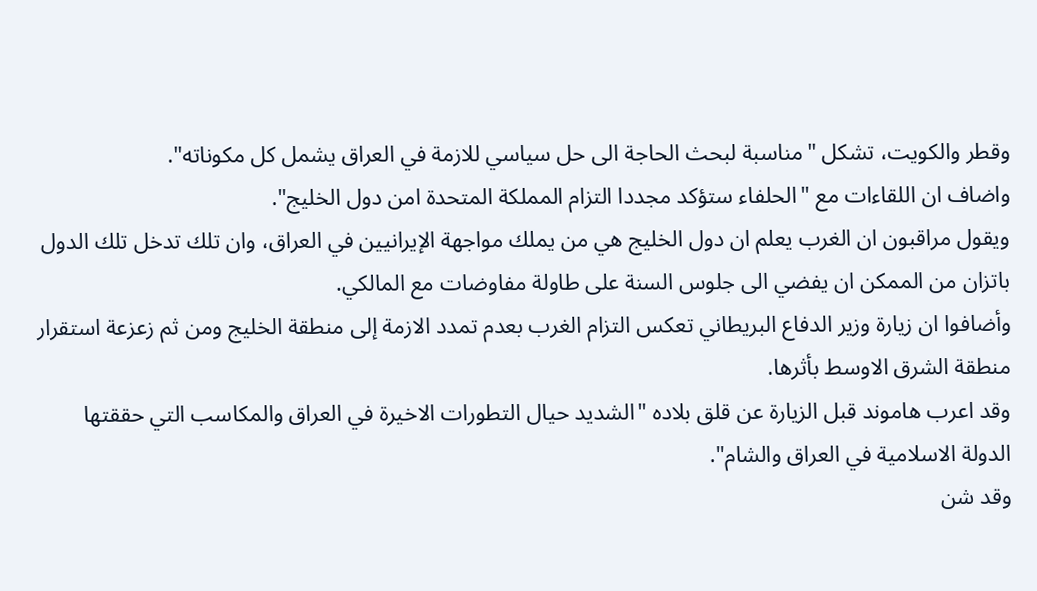وقطر والكويت، تشكل "مناسبة لبحث الحاجة الى حل سياسي للازمة في العراق يشمل كل مكوناته".
واضاف ان اللقاءات مع "الحلفاء ستؤكد مجددا التزام المملكة المتحدة امن دول الخليج".
ويقول مراقبون ان الغرب يعلم ان دول الخليج هي من يملك مواجهة الإيرانيين في العراق، وان تلك تدخل تلك الدول باتزان من الممكن ان يفضي الى جلوس السنة على طاولة مفاوضات مع المالكي.
وأضافوا ان زيارة وزير الدفاع البريطاني تعكس التزام الغرب بعدم تمدد الازمة إلى منطقة الخليج ومن ثم زعزعة استقرار منطقة الشرق الاوسط بأثرها.
وقد اعرب هاموند قبل الزيارة عن قلق بلاده "الشديد حيال التطورات الاخيرة في العراق والمكاسب التي حققتها الدولة الاسلامية في العراق والشام".
وقد شن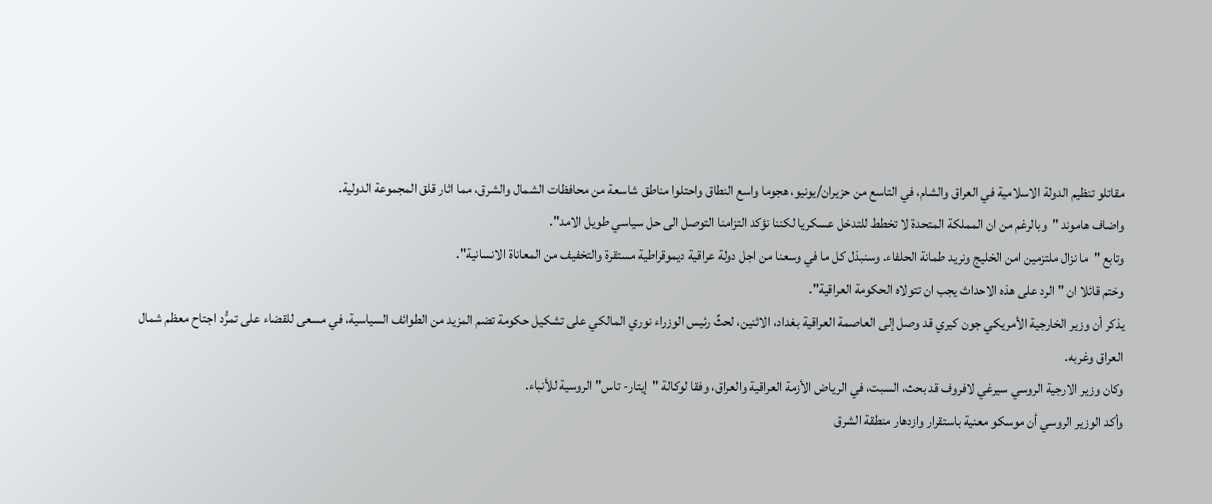مقاتلو تنظيم الدولة الاسلامية في العراق والشام، في التاسع من حزيران/يونيو، هجوما واسع النطاق واحتلوا مناطق شاسعة من محافظات الشمال والشرق، مما اثار قلق المجموعة الدولية.
واضاف هاموند "وبالرغم من ان المملكة المتحدة لا تخطط للتدخل عسكريا لكننا نؤكد التزامنا التوصل الى حل سياسي طويل الامد".
وتابع "ما نزال ملتزمين امن الخليج ونريد طمانة الحلفاء. وسنبذل كل ما في وسعنا من اجل دولة عراقية ديموقراطية مستقرة والتخفيف من المعاناة الانسانية".
وختم قائلا ان "الرد على هذه الاحداث يجب ان تتولاه الحكومة العراقية".
يذكر أن وزير الخارجية الأمريكي جون كيري قد وصل إلى العاصمة العراقية بغداد، الاثنين، لحثِّ رئيس الوزراء نوري المالكي على تشكيل حكومة تضم المزيد من الطوائف السياسية، في مسعى للقضاء على تمرُّد اجتاح معظم شمال العراق وغربه.
وكان وزير الارجية الروسي سيرغي لافروف قد بحث، السبت، في الرياض الأزمة العراقية والعراق، وفقا لوكالة "إيتار- تاس" الروسية للأنباء.
وأكد الوزير الروسي أن موسكو معنية باستقرار وازدهار منطقة الشرق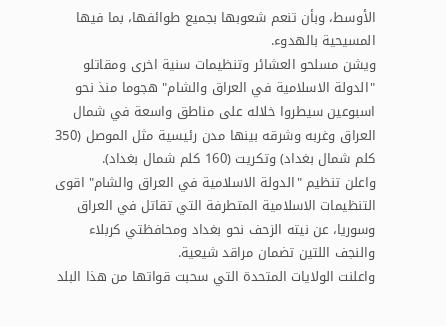الأوسط، وبأن تنعم شعوبها بجميع طوائفها، بما فيها المسيحية بالهدوء.
ويشن مسلحو العشائر وتنظيمات سنية اخرى ومقاتلو "الدولة الاسلامية في العراق والشام" هجوما منذ نحو اسبوعين سيطروا خلاله على مناطق واسعة في شمال العراق وغربه وشرقه بينها مدن رئيسية مثل الموصل (350 كلم شمال بغداد) وتكريت (160 كلم شمال بغداد).
واعلن تنظيم "الدولة الاسلامية في العراق والشام" اقوى التنظيمات الاسلامية المتطرفة التي تقاتل في العراق وسوريا، عن نيته الزحف نحو بغداد ومحافظتي كربلاء والنجف اللتين تضمان مراقد شيعية.
واعلنت الولايات المتحدة التي سحبت قواتها من هذا البلد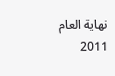نهاية العام 2011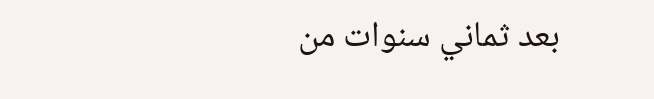بعد ثماني سنوات من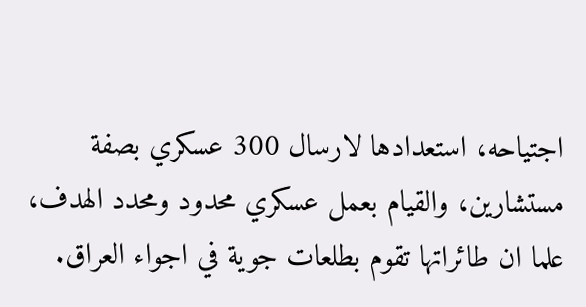اجتياحه، استعدادها لارسال 300 عسكري بصفة مستشارين، والقيام بعمل عسكري محدود ومحدد الهدف، علما ان طائراتها تقوم بطلعات جوية في اجواء العراق.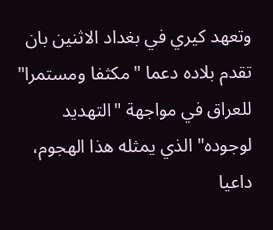وتعهد كيري في بغداد الاثنين بان تقدم بلاده دعما "مكثفا ومستمرا" للعراق في مواجهة "التهديد لوجوده" الذي يمثله هذا الهجوم، داعيا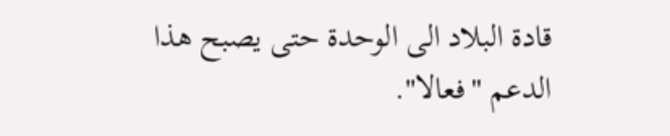قادة البلاد الى الوحدة حتى يصبح هذا الدعم "فعالا".